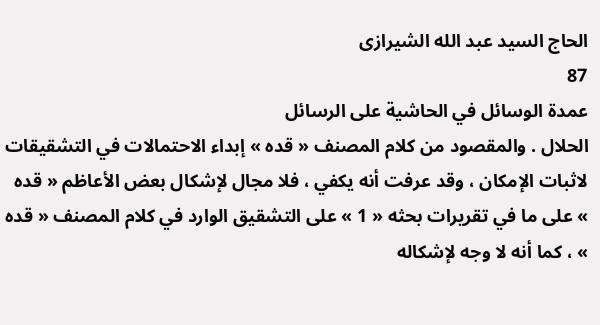الحاج السيد عبد الله الشيرازى
87
عمدة الوسائل في الحاشية على الرسائل
الحلال . والمقصود من كلام المصنف « قده » إبداء الاحتمالات في التشقيقات لاثبات الإمكان ، وقد عرفت أنه يكفي ، فلا مجال لإشكال بعض الأعاظم « قده » على ما في تقريرات بحثه « 1 » على التشقيق الوارد في كلام المصنف « قده » ، كما أنه لا وجه لإشكاله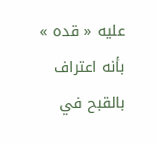عليه « قده » بأنه اعتراف بالقبح في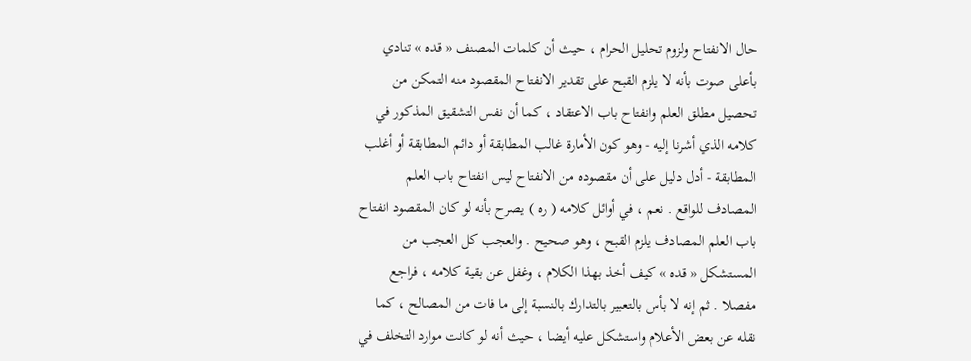حال الانفتاح ولزوم تحليل الحرام ، حيث أن كلمات المصنف « قده » تنادي بأعلى صوت بأنه لا يلزم القبح على تقدير الانفتاح المقصود منه التمكن من تحصيل مطلق العلم وانفتاح باب الاعتقاد ، كما أن نفس التشقيق المذكور في كلامه الذي أشرنا إليه - وهو كون الأمارة غالب المطابقة أو دائم المطابقة أو أغلب المطابقة - أدل دليل على أن مقصوده من الانفتاح ليس انفتاح باب العلم المصادف للواقع . نعم ، في أوائل كلامه ( ره ) يصرح بأنه لو كان المقصود انفتاح باب العلم المصادف يلزم القبح ، وهو صحيح . والعجب كل العجب من المستشكل « قده » كيف أخذ بهذا الكلام ، وغفل عن بقية كلامه ، فراجع مفصلا . ثم إنه لا بأس بالتعبير بالتدارك بالنسبة إلى ما فات من المصالح ، كما نقله عن بعض الأعلام واستشكل عليه أيضا ، حيث أنه لو كانت موارد التخلف في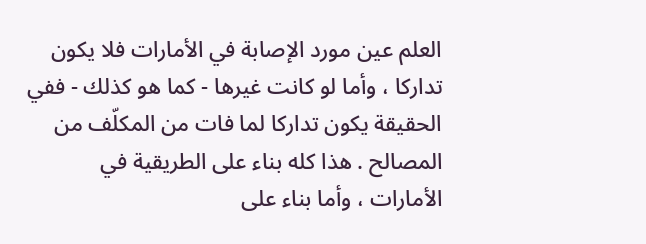العلم عين مورد الإصابة في الأمارات فلا يكون تداركا ، وأما لو كانت غيرها - كما هو كذلك - ففي الحقيقة يكون تداركا لما فات من المكلّف من المصالح . هذا كله بناء على الطريقية في الأمارات ، وأما بناء على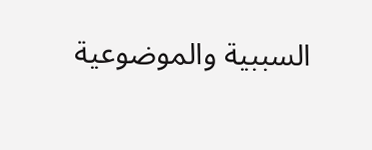السببية والموضوعية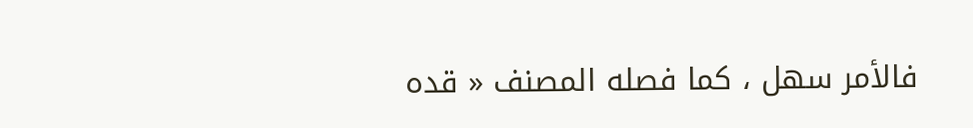فالأمر سهل ، كما فصله المصنف « قده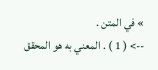» في المتن .
--> ( 1 ) . المعني به هو المحقق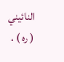النائيني ( ره ) .